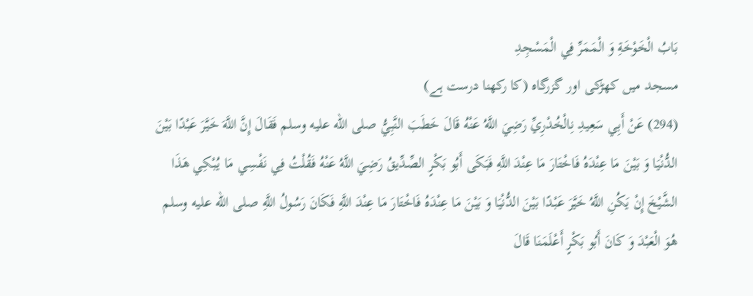بَابُ الْخَوْخَةِ وَ الْمَمَرِّ فِي الْمَسْجِدِ
مسجد میں کھڑکی اور گزرگاہ (کا رکھنا درست ہے)
(294) عَنْ أَبِي سَعِيدِ نِالْخُدْرِيِّ رَضِيَ اللَّهُ عَنْهُ قَالَ خَطَبَ النَّبِيُّ صلى الله عليه وسلم فَقَالَ إِنَّ اللَّهَ خَيَّرَ عَبْدًا بَيْنَ الدُّنْيَا وَ بَيْنَ مَا عِنْدَهُ فَاخْتَارَ مَا عِنْدَ اللَّهِ فَبَكَى أَبُو بَكْرٍ الصِّدِّيقُ رَضِيَ اللَّهُ عَنْهُ فَقُلْتُ فِي نَفْسِي مَا يُبْكِي هَذَا الشَّيْخَ إِنْ يَكُنِ اللَّهُ خَيَّرَ عَبْدًا بَيْنَ الدُّنْيَا وَ بَيْنَ مَا عِنْدَهُ فَاخْتَارَ مَا عِنْدَ اللَّهِ فَكَانَ رَسُولُ اللَّهِ صلى الله عليه وسلم هُوَ الْعَبْدَ وَ كَانَ أَبُو بَكْرٍ أَعْلَمَنَا قَالَ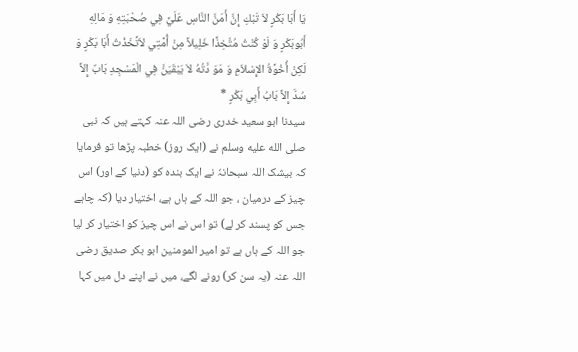يَا أَبَا بَكْرٍ لاَ تَبْكِ إِنَّ أَمَنَّ النَّاسِ عَلَيَّ فِي صُحْبَتِهِ وَ مَالِهِ أَبُوبَكْرٍ وَ لَوْ كُنْتُ مُتَّخِذًا خَلِيلاً مِنْ أُمَّتِي لاَتَّخَذْتُ أَبَا بَكْرٍ وَ لَكِنْ أُخُوَّةُ الإِسْلاَمِ وَ مَوَ دَّتُهُ لاَ يَبْقَيَنَّ فِي الْمَسْجِدِ بَابٌ إِلاَّ سُدَّ إِلاَّ بَابُ أَبِي بَكْرٍ *
سیدنا ابو سعید خدری رضی اللہ عنہ کہتے ہیں کہ نبی صلى الله عليه وسلم نے (ایک روز) خطبہ پڑھا تو فرمایا کہ بیشک اللہ سبحانہٗ نے ایک بندہ کو (دنیا کے اور) اس چیز کے درمیان ، جو اللہ کے ہاں ہے، اختیار دیا (کہ چاہے جس کو پسند کر لے) تو اس نے اس چیز کو اختیار کر لیا جو اللہ کے ہاں ہے تو امیر المومنین ابو بکر صدیق رضی اللہ عنہ (یہ سن کر) رونے لگے، میں نے اپنے دل میں کہا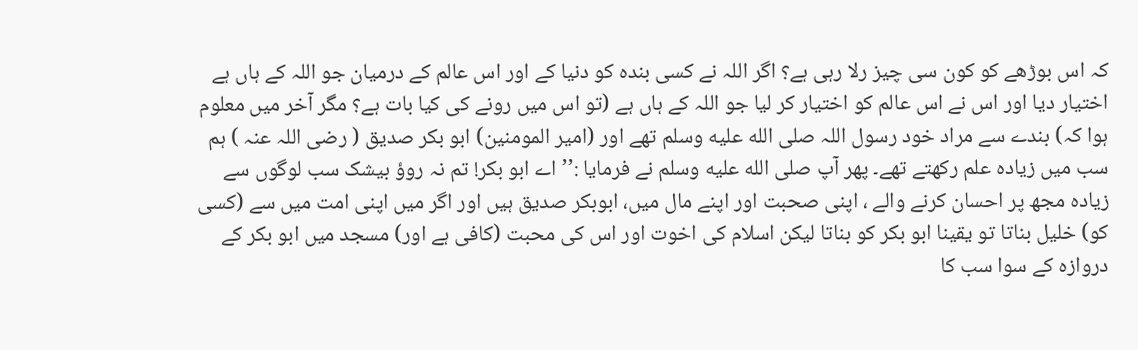کہ اس بوڑھے کو کون سی چیز رلا رہی ہے؟ اگر اللہ نے کسی بندہ کو دنیا کے اور اس عالم کے درمیان جو اللہ کے ہاں ہے اختیار دیا اور اس نے اس عالم کو اختیار کر لیا جو اللہ کے ہاں ہے (تو اس میں رونے کی کیا بات ہے؟ مگر آخر میں معلوم ہوا کہ) بندے سے مراد خود رسول اللہ صلى الله عليه وسلم تھے اور (امیر المومنین) ابو بکر صدیق ( رضی اللہ عنہ ) ہم سب میں زیادہ علم رکھتے تھے۔ پھر آپ صلى الله عليه وسلم نے فرمایا :’’اے ابو بکر! تم نہ روؤ بیشک سب لوگوں سے زیادہ مجھ پر احسان کرنے والے ، اپنی صحبت اور اپنے مال میں، ابوبکر صدیق ہیں اور اگر میں اپنی امت میں سے (کسی کو) خلیل بناتا تو یقینا ابو بکر کو بناتا لیکن اسلام کی اخوت اور اس کی محبت (کافی ہے اور) مسجد میں ابو بکر کے دروازہ کے سوا سب کا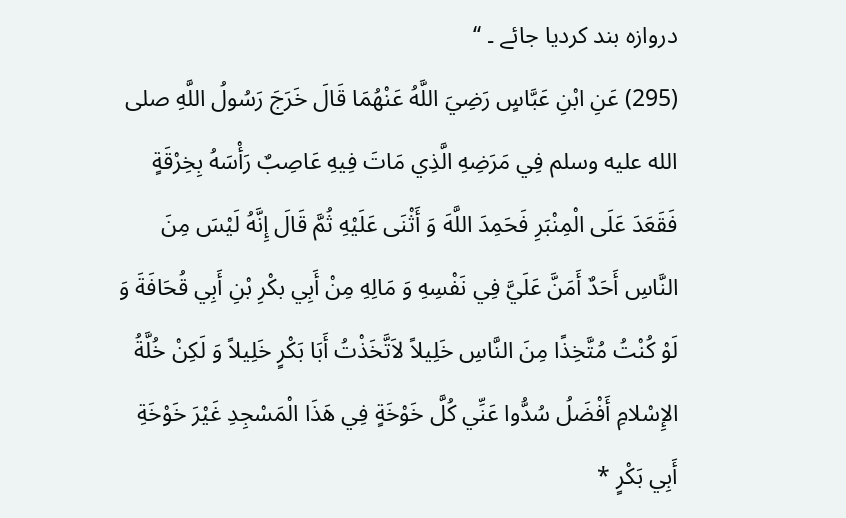دروازہ بند کردیا جائے ۔ ‘‘
(295) عَنِ ابْنِ عَبَّاسٍ رَضِيَ اللَّهُ عَنْهُمَا قَالَ خَرَجَ رَسُولُ اللَّهِ صلى الله عليه وسلم فِي مَرَضِهِ الَّذِي مَاتَ فِيهِ عَاصِبٌ رَأْسَهُ بِخِرْقَةٍ فَقَعَدَ عَلَى الْمِنْبَرِ فَحَمِدَ اللَّهَ وَ أَثْنَى عَلَيْهِ ثُمَّ قَالَ إِنَّهُ لَيْسَ مِنَ النَّاسِ أَحَدٌ أَمَنَّ عَلَيَّ فِي نَفْسِهِ وَ مَالِهِ مِنْ أَبِي بكْرِ بْنِ أَبِي قُحَافَةَ وَ لَوْ كُنْتُ مُتَّخِذًا مِنَ النَّاسِ خَلِيلاً لاَتَّخَذْتُ أَبَا بَكْرٍ خَلِيلاً وَ لَكِنْ خُلَّةُ الإِسْلامِ أَفْضَلُ سُدُّوا عَنِّي كُلَّ خَوْخَةٍ فِي هَذَا الْمَسْجِدِ غَيْرَ خَوْخَةِ أَبِي بَكْرٍ *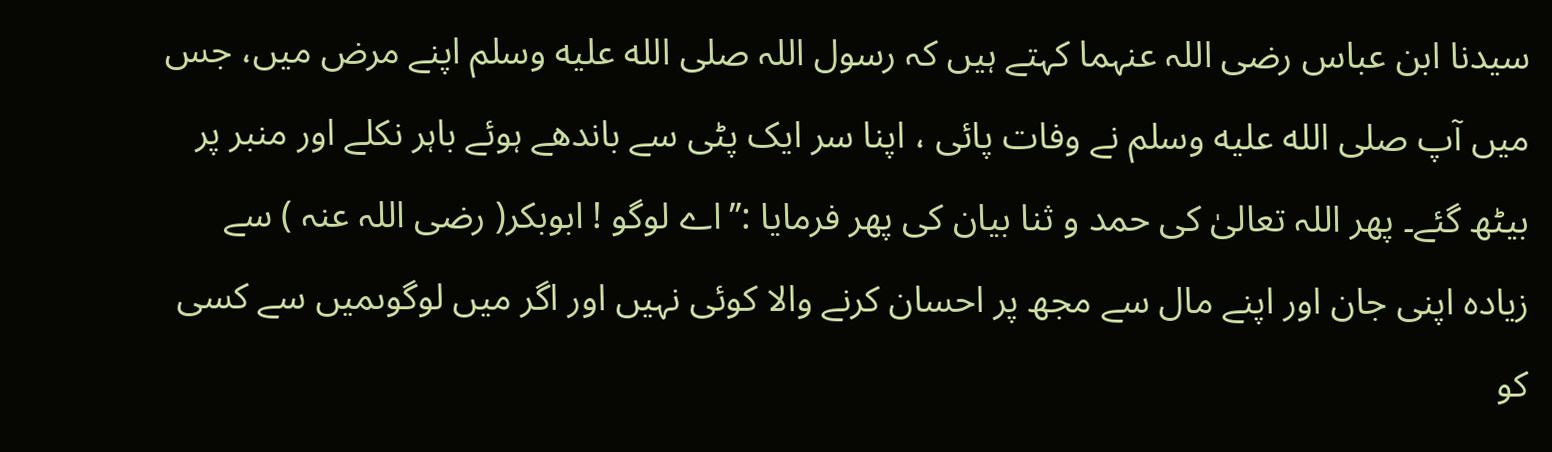سیدنا ابن عباس رضی اللہ عنہما کہتے ہیں کہ رسول اللہ صلى الله عليه وسلم اپنے مرض میں، جس میں آپ صلى الله عليه وسلم نے وفات پائی ، اپنا سر ایک پٹی سے باندھے ہوئے باہر نکلے اور منبر پر بیٹھ گئے۔ پھر اللہ تعالیٰ کی حمد و ثنا بیان کی پھر فرمایا :’’اے لوگو ! ابوبکر( رضی اللہ عنہ ) سے زیادہ اپنی جان اور اپنے مال سے مجھ پر احسان کرنے والا کوئی نہیں اور اگر میں لوگوںمیں سے کسی کو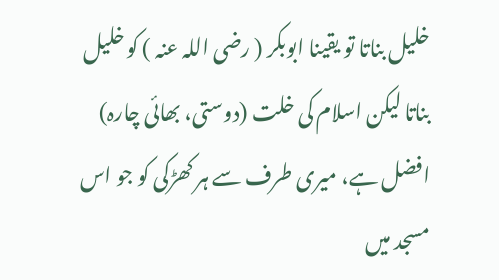خلیل بناتا تو یقینا ابوبکر ( رضی اللہ عنہ ) کو خلیل بناتا لیکن اسلام کی خلت (دوستی، بھائی چارہ) افضل ہے، میری طرف سے ہر کھڑکی کو جو اس مسجد میں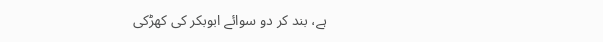ہے، بند کر دو سوائے ابوبکر کی کھڑکی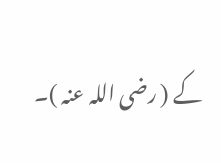کے ( رضی اللہ عنہ )۔